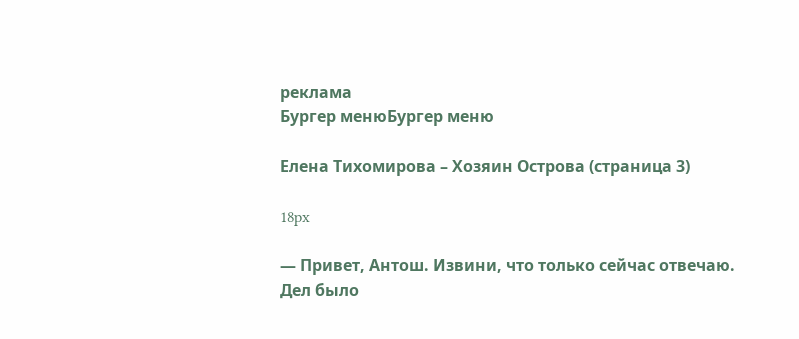реклама
Бургер менюБургер меню

Елена Тихомирова – Хозяин Острова (страница 3)

18px

— Привет, Антош. Извини, что только сейчас отвечаю. Дел было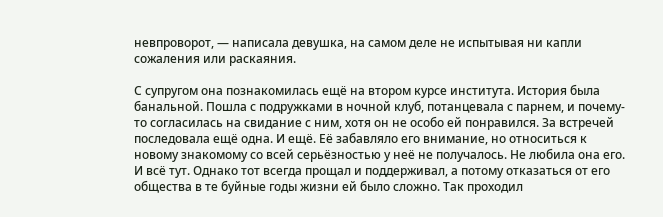невпроворот, — написала девушка, на самом деле не испытывая ни капли сожаления или раскаяния.

С супругом она познакомилась ещё на втором курсе института. История была банальной. Пошла с подружками в ночной клуб, потанцевала с парнем, и почему-то согласилась на свидание с ним, хотя он не особо ей понравился. За встречей последовала ещё одна. И ещё. Её забавляло его внимание, но относиться к новому знакомому со всей серьёзностью у неё не получалось. Не любила она его. И всё тут. Однако тот всегда прощал и поддерживал, а потому отказаться от его общества в те буйные годы жизни ей было сложно. Так проходил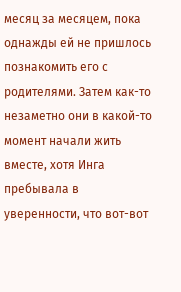месяц за месяцем, пока однажды ей не пришлось познакомить его с родителями. Затем как-то незаметно они в какой-то момент начали жить вместе, хотя Инга пребывала в уверенности, что вот-вот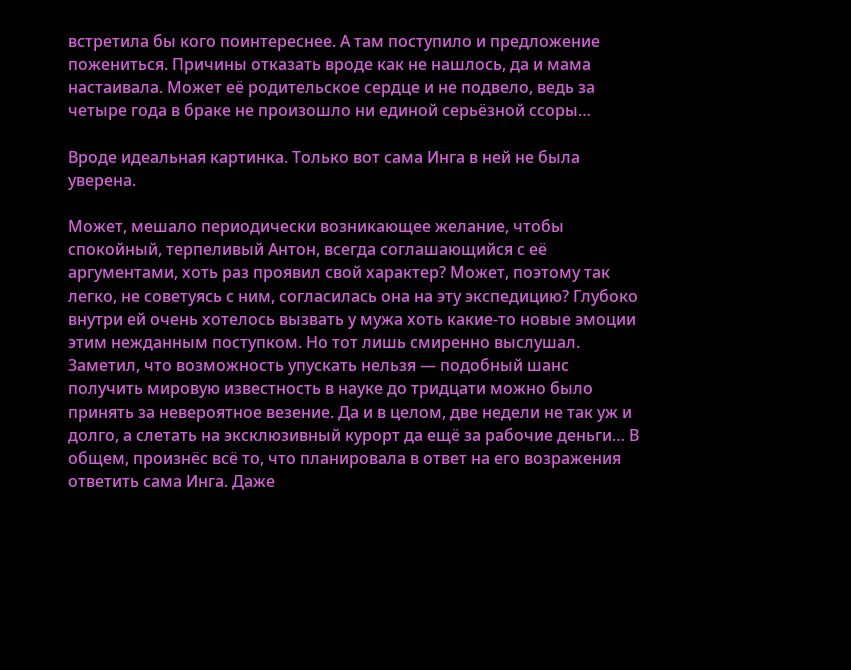встретила бы кого поинтереснее. А там поступило и предложение пожениться. Причины отказать вроде как не нашлось, да и мама настаивала. Может её родительское сердце и не подвело, ведь за четыре года в браке не произошло ни единой серьёзной ссоры…

Вроде идеальная картинка. Только вот сама Инга в ней не была уверена.

Может, мешало периодически возникающее желание, чтобы спокойный, терпеливый Антон, всегда соглашающийся с её аргументами, хоть раз проявил свой характер? Может, поэтому так легко, не советуясь с ним, согласилась она на эту экспедицию? Глубоко внутри ей очень хотелось вызвать у мужа хоть какие-то новые эмоции этим нежданным поступком. Но тот лишь смиренно выслушал. Заметил, что возможность упускать нельзя — подобный шанс получить мировую известность в науке до тридцати можно было принять за невероятное везение. Да и в целом, две недели не так уж и долго, а слетать на эксклюзивный курорт да ещё за рабочие деньги… В общем, произнёс всё то, что планировала в ответ на его возражения ответить сама Инга. Даже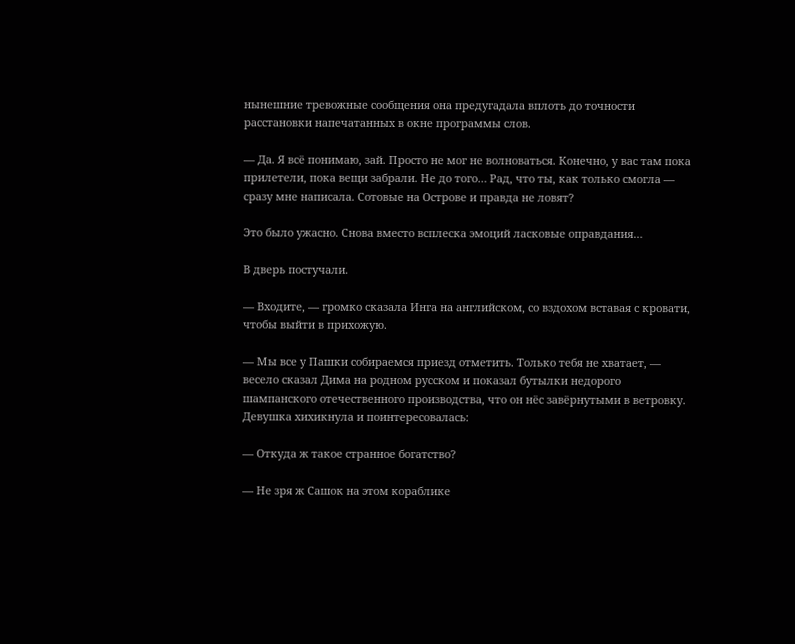нынешние тревожные сообщения она предугадала вплоть до точности расстановки напечатанных в окне программы слов.

— Да. Я всё понимаю, зай. Просто не мог не волноваться. Конечно, у вас там пока прилетели, пока вещи забрали. Не до того… Рад, что ты, как только смогла — сразу мне написала. Сотовые на Острове и правда не ловят?

Это было ужасно. Снова вместо всплеска эмоций ласковые оправдания…

В дверь постучали.

— Входите, — громко сказала Инга на английском, со вздохом вставая с кровати, чтобы выйти в прихожую.

— Мы все у Пашки собираемся приезд отметить. Только тебя не хватает, — весело сказал Дима на родном русском и показал бутылки недорого шампанского отечественного производства, что он нёс завёрнутыми в ветровку. Девушка хихикнула и поинтересовалась:

— Откуда ж такое странное богатство?

— Не зря ж Сашок на этом кораблике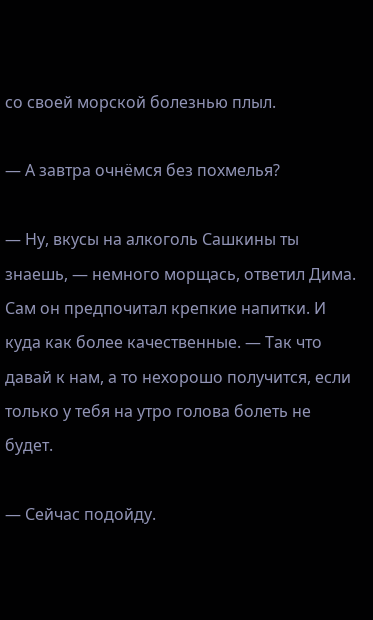со своей морской болезнью плыл.

— А завтра очнёмся без похмелья?

— Ну, вкусы на алкоголь Сашкины ты знаешь, — немного морщась, ответил Дима. Сам он предпочитал крепкие напитки. И куда как более качественные. — Так что давай к нам, а то нехорошо получится, если только у тебя на утро голова болеть не будет.

— Сейчас подойду.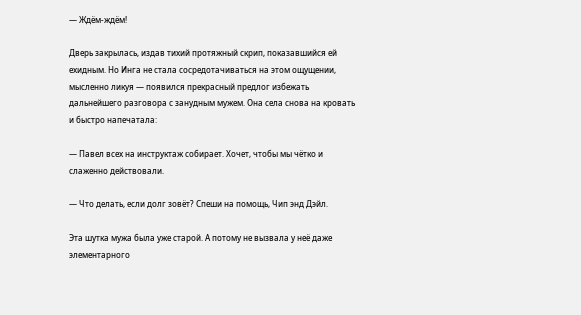— Ждём-ждём!

Дверь закрылась, издав тихий протяжный скрип, показавшийся ей ехидным. Но Инга не стала сосредотачиваться на этом ощущении, мысленно ликуя — появился прекрасный предлог избежать дальнейшего разговора с занудным мужем. Она села снова на кровать и быстро напечатала:

— Павел всех на инструктаж собирает. Хочет, чтобы мы чётко и слаженно действовали.

— Что делать, если долг зовёт? Спеши на помощь, Чип энд Дэйл.

Эта шутка мужа была уже старой. А потому не вызвала у неё даже элементарного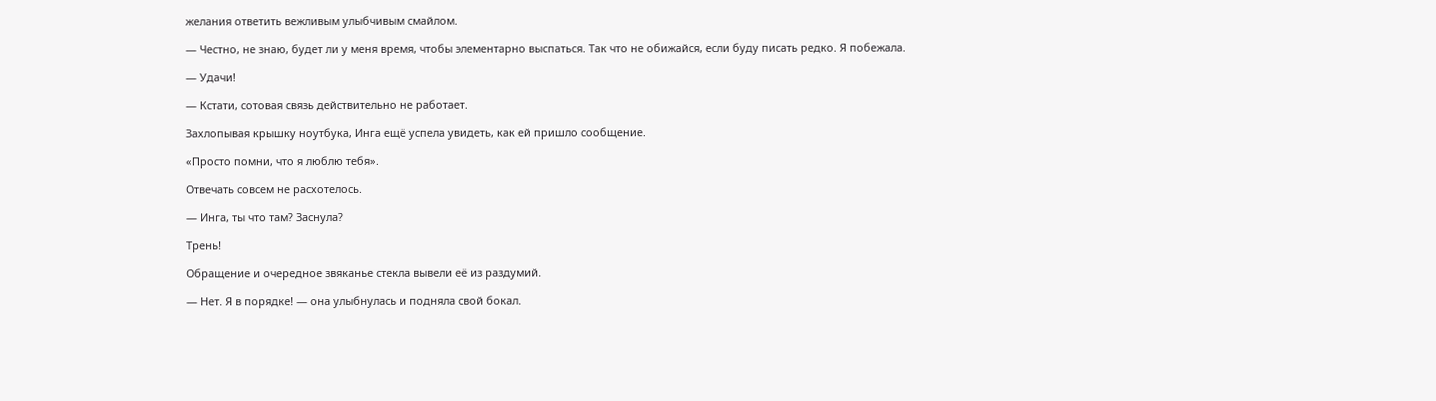желания ответить вежливым улыбчивым смайлом.

— Честно, не знаю, будет ли у меня время, чтобы элементарно выспаться. Так что не обижайся, если буду писать редко. Я побежала.

— Удачи!

— Кстати, сотовая связь действительно не работает.

Захлопывая крышку ноутбука, Инга ещё успела увидеть, как ей пришло сообщение.

«Просто помни, что я люблю тебя».

Отвечать совсем не расхотелось.

— Инга, ты что там? Заснула?

Трень!

Обращение и очередное звяканье стекла вывели её из раздумий.

— Нет. Я в порядке! — она улыбнулась и подняла свой бокал.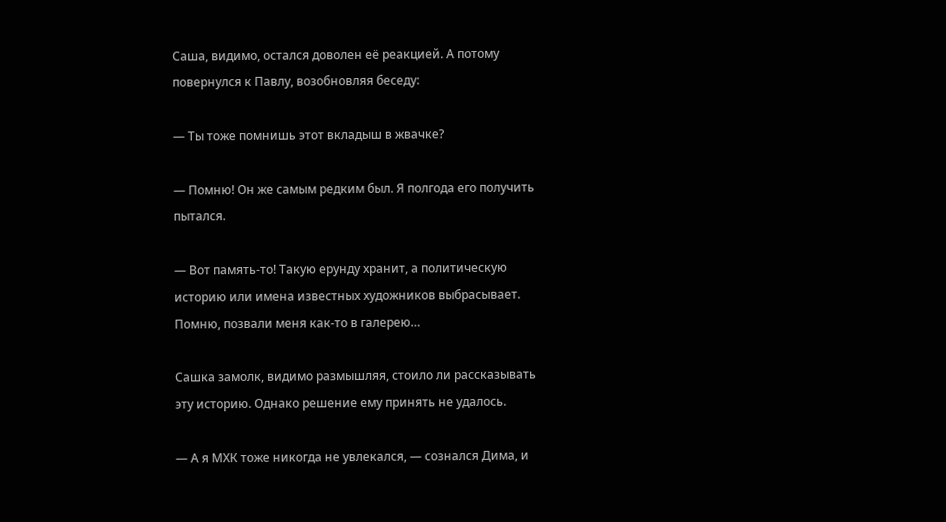Саша, видимо, остался доволен её реакцией. А потому повернулся к Павлу, возобновляя беседу:

— Ты тоже помнишь этот вкладыш в жвачке?

— Помню! Он же самым редким был. Я полгода его получить пытался.

— Вот память-то! Такую ерунду хранит, а политическую историю или имена известных художников выбрасывает. Помню, позвали меня как-то в галерею…

Сашка замолк, видимо размышляя, стоило ли рассказывать эту историю. Однако решение ему принять не удалось.

— А я МХК тоже никогда не увлекался, — сознался Дима, и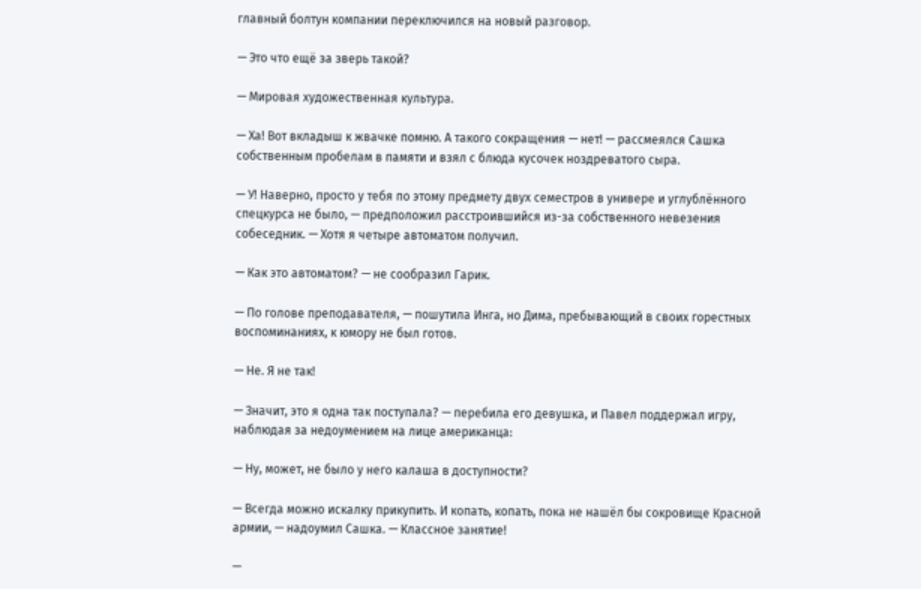главный болтун компании переключился на новый разговор.

— Это что ещё за зверь такой?

— Мировая художественная культура.

— Ха! Вот вкладыш к жвачке помню. А такого сокращения — нет! — рассмеялся Сашка собственным пробелам в памяти и взял с блюда кусочек ноздреватого сыра.

— У! Наверно, просто у тебя по этому предмету двух семестров в универе и углублённого спецкурса не было, — предположил расстроившийся из-за собственного невезения собеседник. — Хотя я четыре автоматом получил.

— Как это автоматом? — не сообразил Гарик.

— По голове преподавателя, — пошутила Инга, но Дима, пребывающий в своих горестных воспоминаниях, к юмору не был готов.

— Не. Я не так!

— Значит, это я одна так поступала? — перебила его девушка, и Павел поддержал игру, наблюдая за недоумением на лице американца:

— Ну, может, не было у него калаша в доступности?

— Всегда можно искалку прикупить. И копать, копать, пока не нашёл бы сокровище Красной армии, — надоумил Сашка. — Классное занятие!

—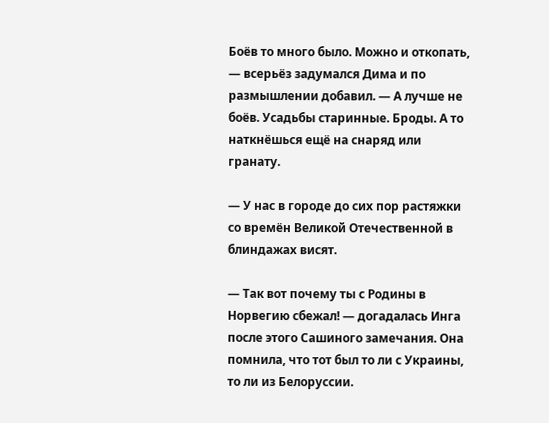Боёв то много было. Можно и откопать, — всерьёз задумался Дима и по размышлении добавил. — А лучше не боёв. Усадьбы старинные. Броды. А то наткнёшься ещё на снаряд или гранату.

— У нас в городе до сих пор растяжки со времён Великой Отечественной в блиндажах висят.

— Так вот почему ты с Родины в Норвегию сбежал! — догадалась Инга после этого Сашиного замечания. Она помнила, что тот был то ли с Украины, то ли из Белоруссии.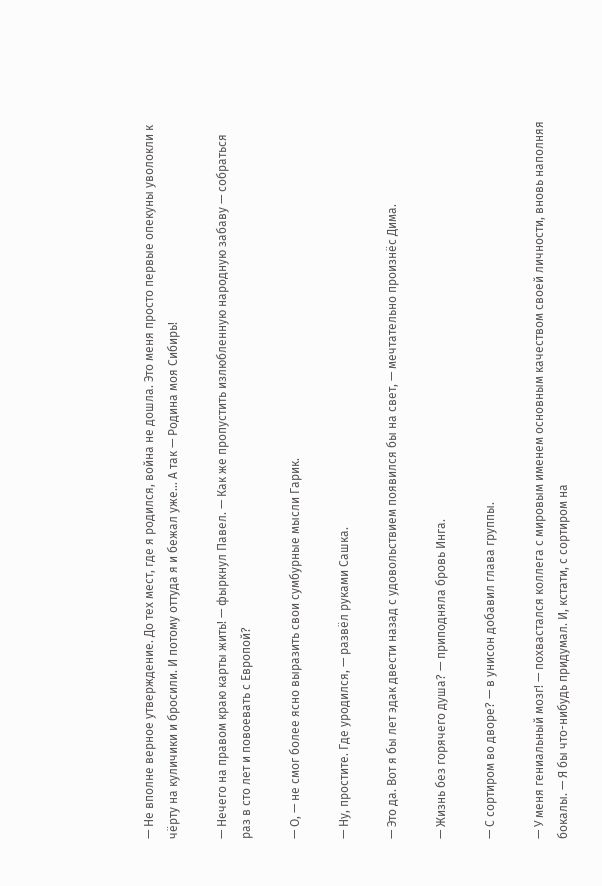— Не вполне верное утверждение. До тех мест, где я родился, война не дошла. Это меня просто первые опекуны уволокли к чёрту на куличики и бросили. И потому оттуда я и бежал уже… А так — Родина моя Сибирь!

— Нечего на правом краю карты жить! — фыркнул Павел. — Как же пропустить излюбленную народную забаву — собраться раз в сто лет и повоевать с Европой?

— О, — не смог более ясно выразить свои сумбурные мысли Гарик.

— Ну, простите. Где уродился, — развёл руками Сашка.

— Это да. Вот я бы лет эдак двести назад с удовольствием появился бы на свет, — мечтательно произнёс Дима.

— Жизнь без горячего душа? — приподняла бровь Инга.

— С сортиром во дворе? — в унисон добавил глава группы.

— У меня гениальный мозг! — похвастался коллега с мировым именем основным качеством своей личности, вновь наполняя бокалы. — Я бы что-нибудь придумал. И, кстати, с сортиром на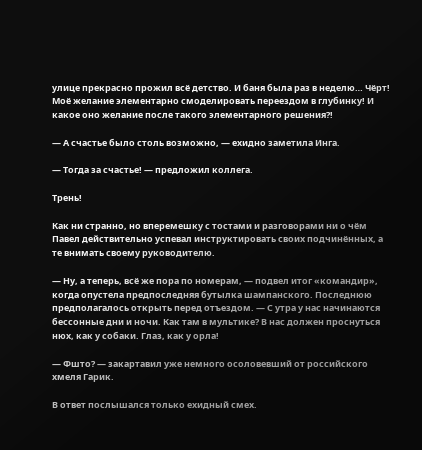улице прекрасно прожил всё детство. И баня была раз в неделю… Чёрт! Моё желание элементарно смоделировать переездом в глубинку! И какое оно желание после такого элементарного решения?!

— А счастье было столь возможно, — ехидно заметила Инга.

— Тогда за счастье! — предложил коллега.

Трень!

Как ни странно, но вперемешку с тостами и разговорами ни о чём Павел действительно успевал инструктировать своих подчинённых, а те внимать своему руководителю.

— Ну, а теперь, всё же пора по номерам, — подвел итог «командир», когда опустела предпоследняя бутылка шампанского. Последнюю предполагалось открыть перед отъездом. — С утра у нас начинаются бессонные дни и ночи. Как там в мультике? В нас должен проснуться нюх, как у собаки. Глаз, как у орла!

— Фшто? — закартавил уже немного осоловевший от российского хмеля Гарик.

В ответ послышался только ехидный смех.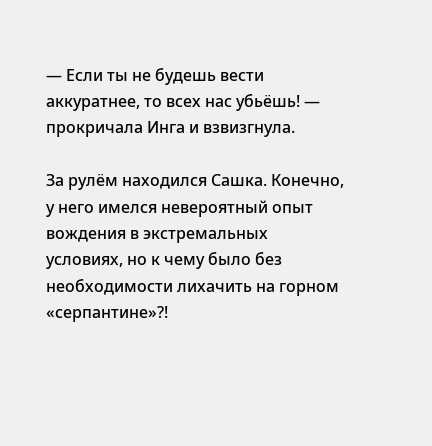— Если ты не будешь вести аккуратнее, то всех нас убьёшь! — прокричала Инга и взвизгнула.

За рулём находился Сашка. Конечно, у него имелся невероятный опыт вождения в экстремальных условиях, но к чему было без необходимости лихачить на горном «серпантине»?!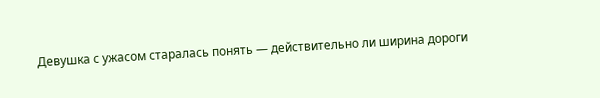Девушка с ужасом старалась понять — действительно ли ширина дороги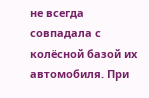не всегда совпадала с колёсной базой их автомобиля. При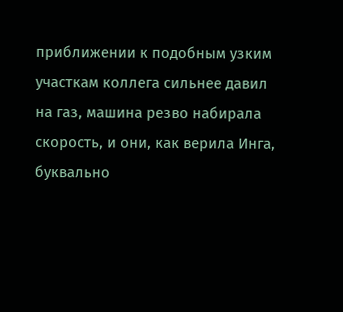приближении к подобным узким участкам коллега сильнее давил на газ, машина резво набирала скорость, и они, как верила Инга, буквально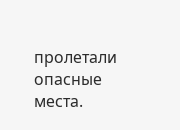пролетали опасные места.